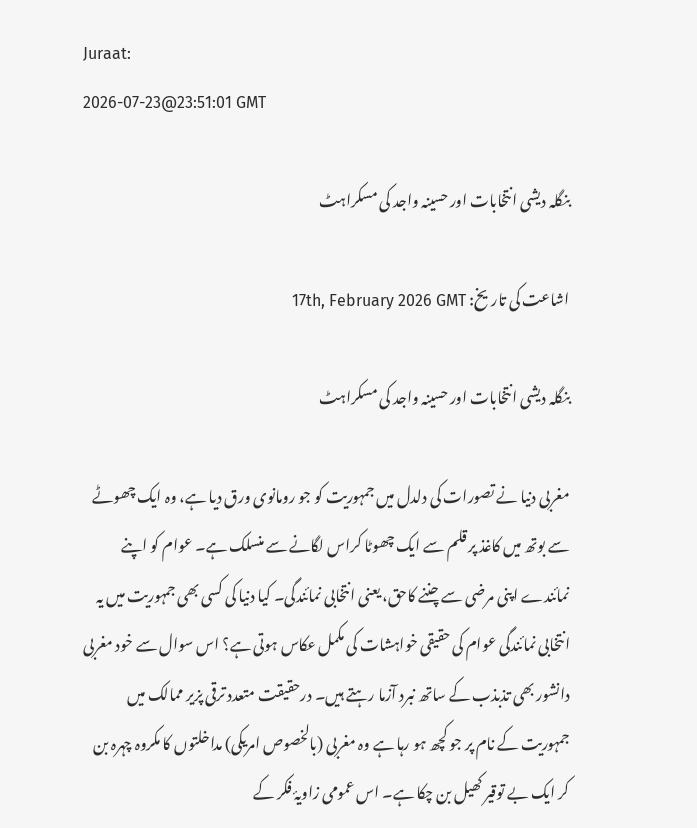Juraat:
2026-07-23@23:51:01 GMT

بنگلہ دیشی انتخابات اور حسینہ واجد کی مسکراہٹ

اشاعت کی تاریخ: 17th, February 2026 GMT

بنگلہ دیشی انتخابات اور حسینہ واجد کی مسکراہٹ

مغربی دنیا نے تصورات کی دلدل میں جمہوریت کو جو رومانوی ورق دیا ہے، وہ ایک چھوٹے سے بوتھ میں کاغذ پر قلم سے ایک چھوٹا کراس لگانے سے منسلک ہے۔ عوام کو اپنے نمائندے اپنی مرضی سے چننے کاحق، یعنی انتخابی نمائندگی۔ کیا دنیا کی کسی بھی جمہوریت میں یہ انتخابی نمائندگی عوام کی حقیقی خواہشات کی مکمل عکاس ہوتی ہے؟ اس سوال سے خود مغربی دانشور بھی تذبذب کے ساتھ نبرد آزما رہتے ہیں۔ درحقیقت متعدد ترقی پزیر ممالک میں جمہوریت کے نام پر جو کچھ ہو رہا ہے وہ مغربی (بالخصوص امریکی) مداخلتوں کا مکروہ چہرہ بن کر ایک بے توقیر کھیل بن چکا ہے۔ اس عمومی زاویۂ فکر کے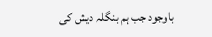باوجود جب ہم بنگلہ دیش کی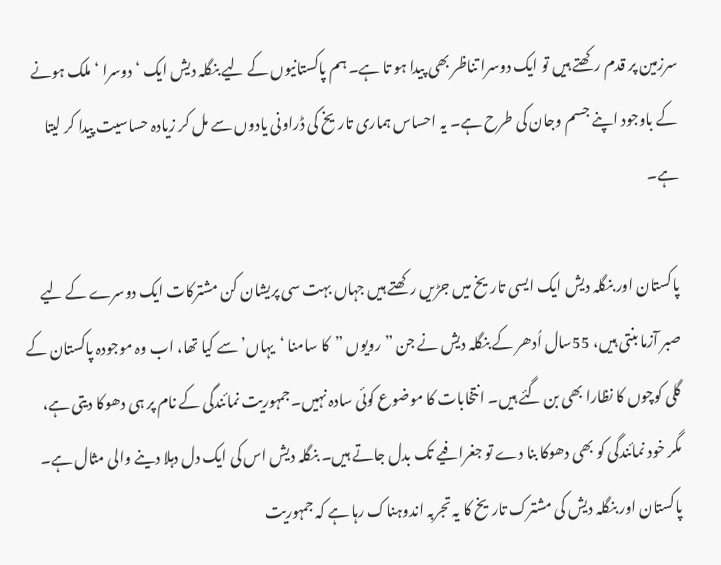سرزمین پر قدم رکھتے ہیں تو ایک دوسرا تناظر بھی پیدا ہو تا ہے۔ ہم پاکستانیوں کے لیے بنگلہ دیش ایک ‘دوسرا ‘ملک ہونے کے باوجود اپنے جسم وجان کی طرح ہے۔ یہ احساس ہماری تاریخ کی ڈراونی یادوں سے مل کر زیادہ حساسیت پیدا کر لیتا ہے۔

پاکستان اور بنگلہ دیش ایک ایسی تاریخ میں جڑیں رکھتے ہیں جہاں بہت سی پریشان کن مشترکات ایک دوسرے کے لیے صبر آزما بنتی ہیں، 55سال اُدھر کے بنگلہ دیش نے جن ”رویوں ”کا سامنا ‘یہاں’ سے کیا تھا، اب وہ موجودہ پاکستان کے گلی کوچوں کا نظارا بھی بن گئے ہیں۔ انتخابات کا موضوع کوئی سادہ نہیں۔جمہوریت نمائندگی کے نام پر ہی دھوکا دیتی ہے، مگر خود نمائندگی کو بھی دھوکا بنا دے تو جغرافیے تک بدل جاتے ہیں۔ بنگلہ دیش اس کی ایک دل دہلا دینے والی مثال ہے۔ پاکستان اور بنگلہ دیش کی مشترک تاریخ کا یہ تجربہ اندوہناک رہا ہے کہ جمہوریت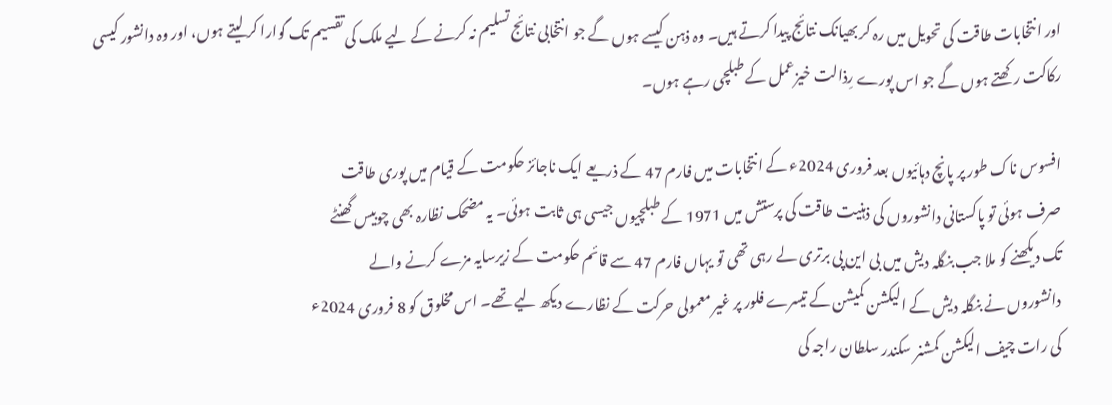اور انتخابات طاقت کی تحویل میں رہ کر بھیانک نتائج پیدا کرتے ہیں۔ وہ ذہن کیسے ہوں گے جو انتخابی نتائج تسلیم نہ کرنے کے لیے ملک کی تقسیم تک گوارا کر لیتے ہوں، اور وہ دانشور کیسی رکاکت رکھتے ہوں گے جو اس پورے رِذالت خیزعمل کے طبلچی رہے ہوں۔

افسوس ناک طور پر پانچ دہائیوں بعد فروری 2024ء کے انتخابات میں فارم 47 کے ذریعے ایک ناجائز حکومت کے قیام میں پوری طاقت
صرف ہوئی تو پاکستانی دانشوروں کی ذہنیت طاقت کی پرستش میں 1971 کے طبلچیوں جیسی ہی ثابت ہوئی۔ یہ مضحک نظارہ بھی چوبیس گھنٹے
تک دیکھنے کو ملا جب بنگلہ دیش میں بی این پی برتری لے رہی تھی تو یہاں فارم 47 سے قائم حکومت کے زیرسایہ مزے کرنے والے
دانشوروں نے بنگلہ دیش کے الیکشن کمیشن کے تیسرے فلور پر غیر معمولی حرکت کے نظارے دیکھ لیے تھے۔ اس مخلوق کو 8 فروری 2024ء
کی رات چیف الیکشن کمشنر سکندر سلطان راجہ کی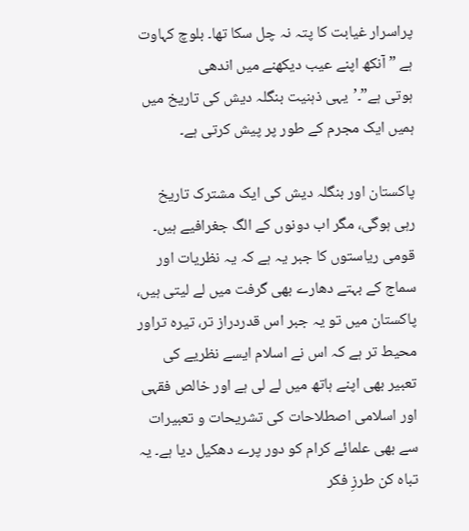پراسرار غیابت کا پتہ نہ چل سکا تھا۔ بلوچ کہاوت ہے ” آنکھ اپنے عیب دیکھنے میں اندھی
ہوتی ہے”۔’یہی ذہنیت بنگلہ دیش کی تاریخ میں ہمیں ایک مجرم کے طور پر پیش کرتی ہے۔

پاکستان اور بنگلہ دیش کی ایک مشترک تاریخ رہی ہوگی، مگر اب دونوں کے الگ جغرافیے ہیں۔ قومی ریاستوں کا جبر یہ ہے کہ یہ نظریات اور سماج کے بہتے دھارے بھی گرفت میں لے لیتی ہیں، پاکستان میں تو یہ جبر اس قدردراز تر، تیرہ تراور محیط تر ہے کہ اس نے اسلام ایسے نظریے کی تعبیر بھی اپنے ہاتھ میں لے لی ہے اور خالص فقہی اور اسلامی اصطلاحات کی تشریحات و تعبیرات سے بھی علمائے کرام کو دور پرے دھکیل دیا ہے۔ یہ تباہ کن طرزِ فکر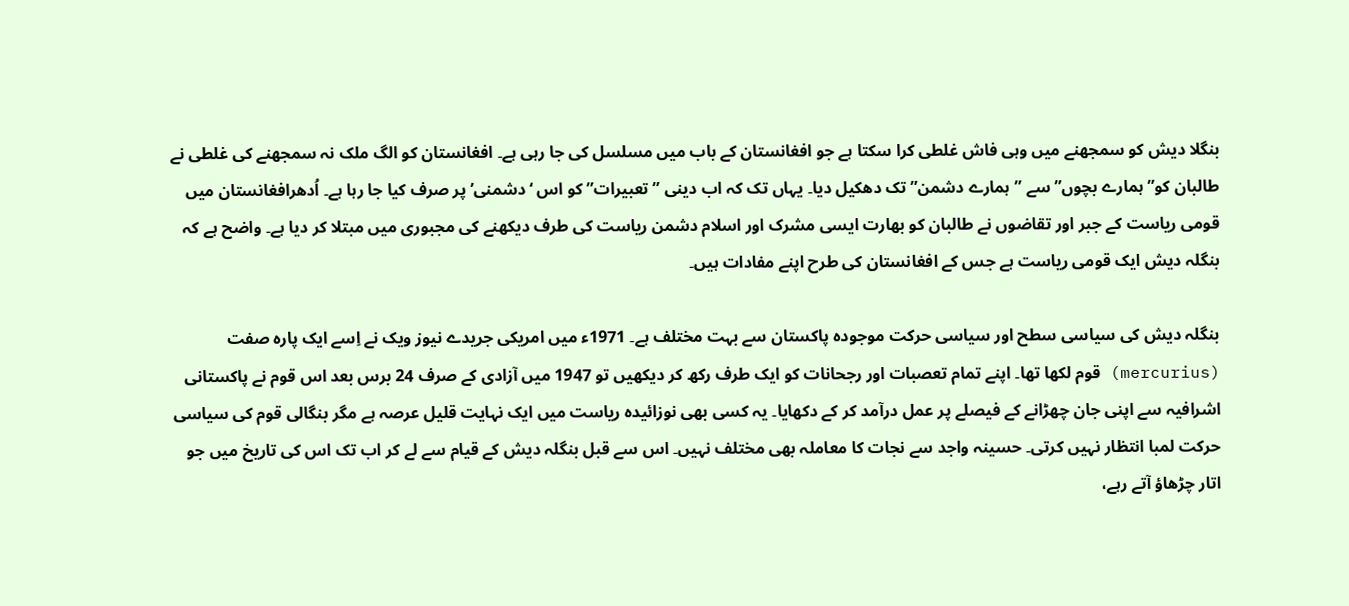بنگلا دیش کو سمجھنے میں وہی فاش غلطی کرا سکتا ہے جو افغانستان کے باب میں مسلسل کی جا رہی ہے۔ افغانستان کو الگ ملک نہ سمجھنے کی غلطی نے طالبان کو” ہمارے بچوں” سے ”ہمارے دشمن” تک دھکیل دیا۔ یہاں تک کہ اب دینی ” تعبیرات” کو اس ‘دشمنی’ پر صرف کیا جا رہا ہے۔ اُدھرافغانستان میں قومی ریاست کے جبر اور تقاضوں نے طالبان کو بھارت ایسی مشرک اور اسلام دشمن ریاست کی طرف دیکھنے کی مجبوری میں مبتلا کر دیا ہے۔ واضح ہے کہ بنگلہ دیش ایک قومی ریاست ہے جس کے افغانستان کی طرح اپنے مفادات ہیں۔

بنگلہ دیش کی سیاسی سطح اور سیاسی حرکت موجودہ پاکستان سے بہت مختلف ہے۔ 1971ء میں امریکی جریدے نیوز ویک نے اِسے ایک پارہ صفت (mercurius) قوم لکھا تھا۔ اپنے تمام تعصبات اور رجحانات کو ایک طرف رکھ کر دیکھیں تو 1947 میں آزادی کے صرف 24 برس بعد اس قوم نے پاکستانی اشرافیہ سے اپنی جان چھڑانے کے فیصلے پر عمل درآمد کر کے دکھایا۔ یہ کسی بھی نوزائیدہ ریاست میں ایک نہایت قلیل عرصہ ہے مگر بنگالی قوم کی سیاسی حرکت لمبا انتظار نہیں کرتی۔ حسینہ واجد سے نجات کا معاملہ بھی مختلف نہیں۔ اس سے قبل بنگلہ دیش کے قیام سے لے کر اب تک اس کی تاریخ میں جو اتار چڑھاؤ آتے رہے،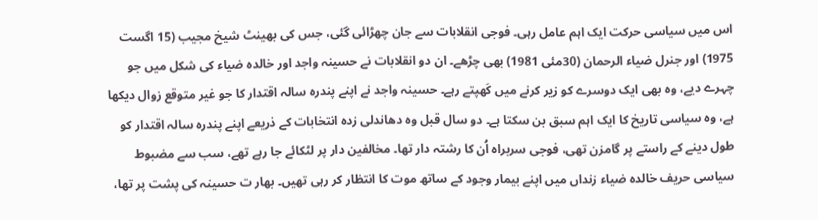اس میں سیاسی حرکت ایک اہم عامل رہی۔ فوجی انقلابات سے جان چھڑائی گئی، جس کی بھینٹ شیخ مجیب (15 اگست 1975) اور جنرل ضیاء الرحمان (30مئی 1981) بھی چڑھے۔ ان دو انقلابات نے حسینہ واجد اور خالدہ ضیاء کی شکل میں جو چہرے دیے، وہ بھی ایک دوسرے کو زیر کرنے میں کَھپتے رہے۔ حسینہ واجد نے اپنے پندرہ سالہ اقتدار کا جو غیر متوقع زوال دیکھا ہے، وہ سیاسی تاریخ کا ایک اہم سبق بن سکتا ہے۔ دو سال قبل وہ دھاندلی زدہ انتخابات کے ذریعے اپنے پندرہ سالہ اقتدار کو طول دینے کے راستے پر گامزن تھی، فوجی سربراہ اُن کا رشتہ دار تھا۔ مخالفین دار پر لٹکائے جا رہے تھے، سب سے مضبوط سیاسی حریف خالدہ ضیاء زنداں میں اپنے بیمار وجود کے ساتھ موت کا انتظار کر رہی تھیں۔ بھار ت حسینہ کی پشت پر تھا،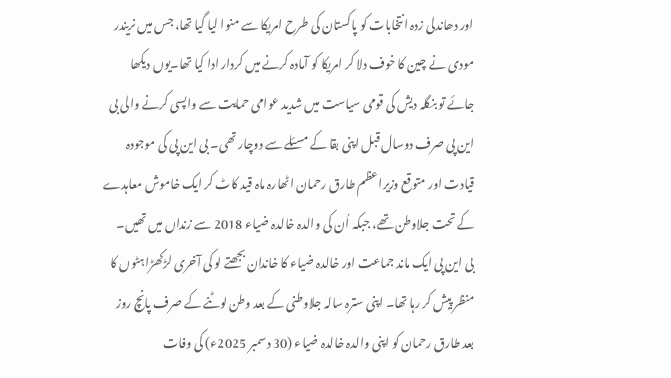اور دھاندلی زدہ انتخابات کو پاکستان کی طرح امریکا سے منوا لیا گیا تھا، جس میں نریندر مودی نے چین کا خوف دلا کر امریکا کو آمادہ کرنے میں کردار ادا کیا تھا۔یوں دیکھا جائے تو بنگلہ دیش کی قومی سیاست میں شدید عوامی حمایت سے واپسی کرنے والی بی این پی صرف دوسال قبل اپنی بقا کے مسئلے سے دوچار تھی۔ بی این پی کی موجودہ قیادت اور متوقع وزیراعظم طارق رحمان اٹھارہ ماہ قید کاٹ کر ایک خاموش معاہدے کے تحت جلاوطن تھے، جبکہ اُن کی والدہ خالدہ ضیاء 2018 سے زنداں میں تھیں۔ بی این پی ایک ماند جماعت اور خالدہ ضیاء کا خاندان بجھتے لو کی آخری لڑکھڑاہٹوں کا منظر پیش کر رہا تھا۔ اپنی سترہ سالہ جلاوطنی کے بعد وطن لوٹنے کے صرف پانچ روز بعد طارق رحمان کو اپنی والدہ خالدہ ضیاء (30 دسمبر 2025ء) کی وفات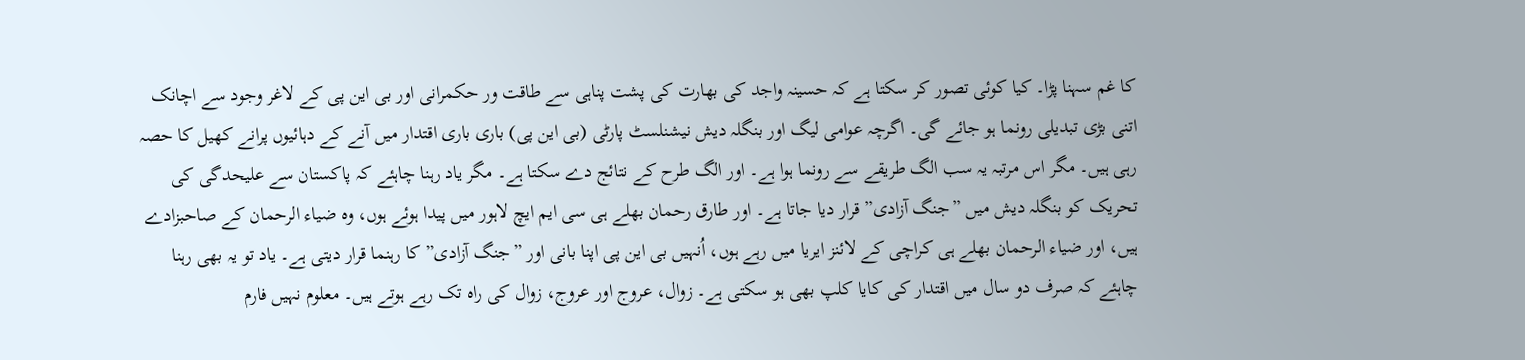کا غم سہنا پڑا۔ کیا کوئی تصور کر سکتا ہے کہ حسینہ واجد کی بھارت کی پشت پناہی سے طاقت ور حکمرانی اور بی این پی کے لاغر وجود سے اچانک اتنی بڑی تبدیلی رونما ہو جائے گی۔ اگرچہ عوامی لیگ اور بنگلہ دیش نیشنلسٹ پارٹی (بی این پی) باری باری اقتدار میں آنے کے دہائیوں پرانے کھیل کا حصہ رہی ہیں۔ مگر اس مرتبہ یہ سب الگ طریقے سے رونما ہوا ہے۔ اور الگ طرح کے نتائج دے سکتا ہے۔ مگر یاد رہنا چاہئے کہ پاکستان سے علیحدگی کی تحریک کو بنگلہ دیش میں ”جنگ آزادی” قرار دیا جاتا ہے۔ اور طارق رحمان بھلے ہی سی ایم ایچ لاہور میں پیدا ہوئے ہوں، وہ ضیاء الرحمان کے صاحبزادے ہیں، اور ضیاء الرحمان بھلے ہی کراچی کے لائنز ایریا میں رہے ہوں، اُنہیں بی این پی اپنا بانی اور ”جنگ آزادی” کا رہنما قرار دیتی ہے۔ یاد تو یہ بھی رہنا چاہئے کہ صرف دو سال میں اقتدار کی کایا کلپ بھی ہو سکتی ہے۔ زوال، عروج اور عروج، زوال کی راہ تک رہے ہوتے ہیں۔ معلوم نہیں فارم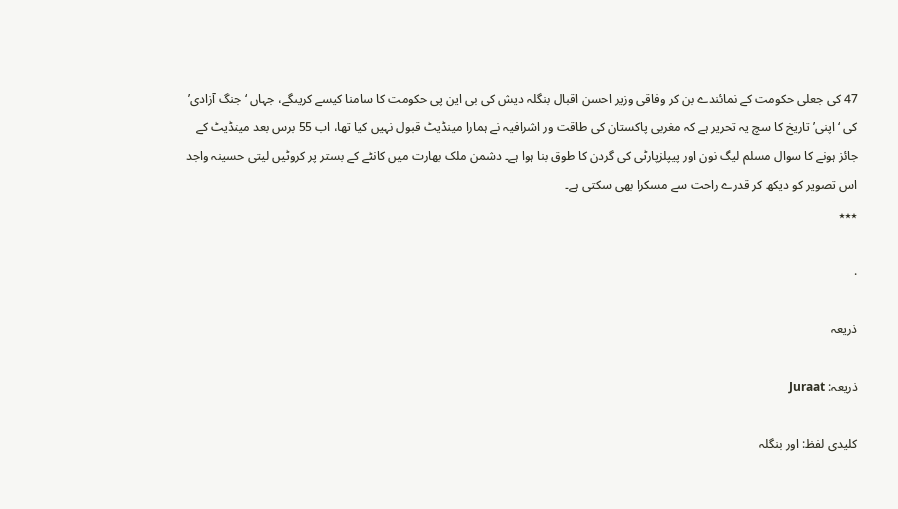47 کی جعلی حکومت کے نمائندے بن کر وفاقی وزیر احسن اقبال بنگلہ دیش کی بی این پی حکومت کا سامنا کیسے کریںگے، جہاں ‘جنگ آزادی’ کی ‘اپنی’ تاریخ کا سچ یہ تحریر ہے کہ مغربی پاکستان کی طاقت ور اشرافیہ نے ہمارا مینڈیٹ قبول نہیں کیا تھا، اب 55 برس بعد مینڈیٹ کے جائز ہونے کا سوال مسلم لیگ نون اور پیپلزپارٹی کی گردن کا طوق بنا ہوا ہے۔ دشمن ملک بھارت میں کانٹے کے بستر پر کروٹیں لیتی حسینہ واجد اس تصویر کو دیکھ کر قدرے راحت سے مسکرا بھی سکتی ہے۔
٭٭٭

.

ذریعہ

ذریعہ: Juraat

کلیدی لفظ: اور بنگلہ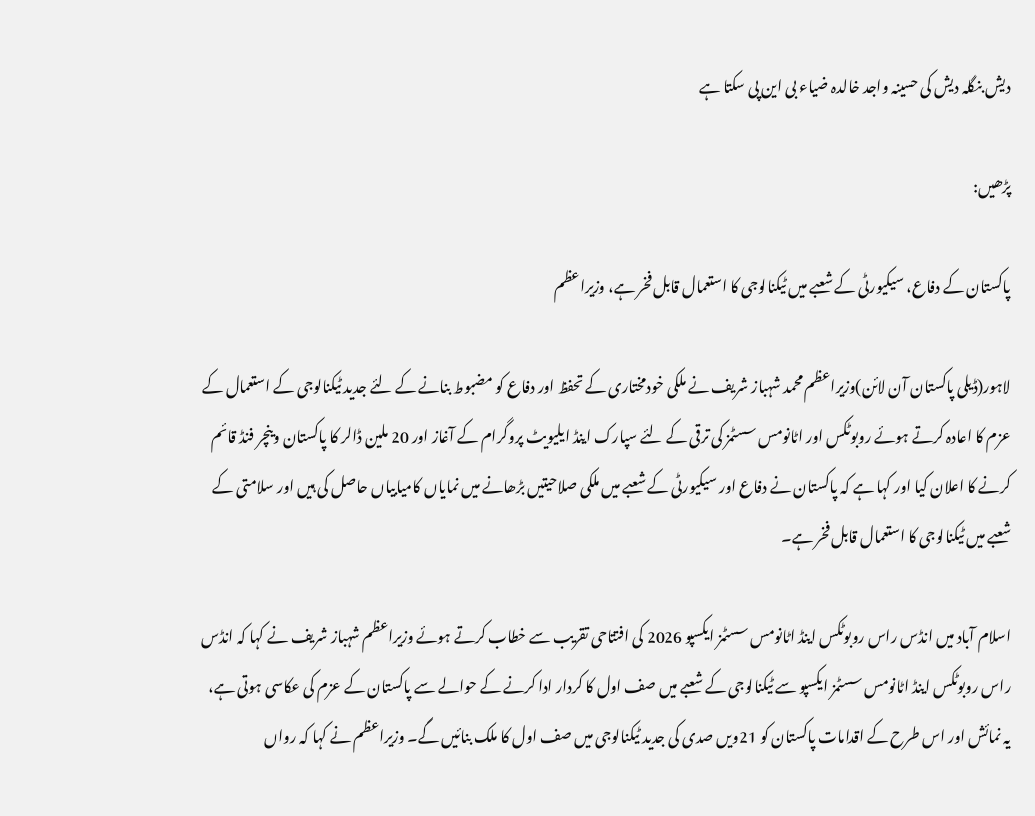دیش بنگلہ دیش کی حسینہ واجد خالدہ ضیاء بی این پی سکتا ہے

پڑھیں:

پاکستان کے دفاع، سیکیورٹی کے شعبے میں ٹیکنالوجی کا استعمال قابل فخر ہے، وزیراعظم

لاہور(ڈیلی پاکستان آن لائن)وزیراعظم محمد شہباز شریف نے ملکی خودمختاری کے تحفظ اور دفاع کو مضبوط بنانے کے لئے جدید ٹیکنالوجی کے استعمال کے عزم کا اعادہ کرتے ہوئے روبوٹکس اور اٹانومس سسٹمز کی ترقی کے لئے سپارک اینڈ ایلیویٹ پروگرام کے آغاز اور 20 ملین ڈالر کا پاکستان وینچر فنڈ قائم کرنے کا اعلان کیا اور کہا ہے کہ پاکستان نے دفاع اور سیکیورٹی کے شعبے میں ملکی صلاحیتیں بڑھانے میں نمایاں کامیابیاں حاصل کی ہیں اور سلامتی کے شعبے میں ٹیکنالوجی کا استعمال قابل فخر ہے۔

اسلام آباد میں انڈس راس روبوٹکس اینڈ اٹانومس سسٹمز ایکسپو 2026 کی افتتاحی تقریب سے خطاب کرتے ہوئے وزیراعظم شہباز شریف نے کہا کہ انڈس راس روبوٹکس اینڈ اٹانومس سسٹمز ایکسپو سے ٹیکنالوجی کے شعبے میں صف اول کا کردار ادا کرنے کے حوالے سے پاکستان کے عزم کی عکاسی ہوتی ہے، یہ نمائش اور اس طرح کے اقدامات پاکستان کو 21ویں صدی کی جدید ٹیکنالوجی میں صف اول کا ملک بنائیں گے۔ وزیراعظم نے کہا کہ رواں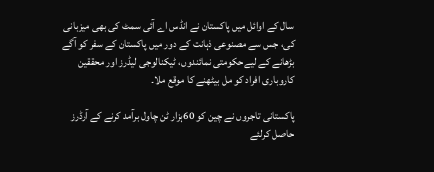سال کے اوائل میں پاکستان نے انڈس اے آئی سمٹ کی بھی میزبانی کی، جس سے مصنوعی ذہانت کے دور میں پاکستان کے سفر کو آگے بڑھانے کے لیےحکومتی نمائندوں، ٹیکنالوجی لیڈرز اور محققین کاروباری افراد کو مل بیٹھنے کا موقع ملا۔

پاکستانی تاجروں نے چین کو 60ہزار ٹن چاول برآمد کرنے کے آرڈرز حاصل کرلئے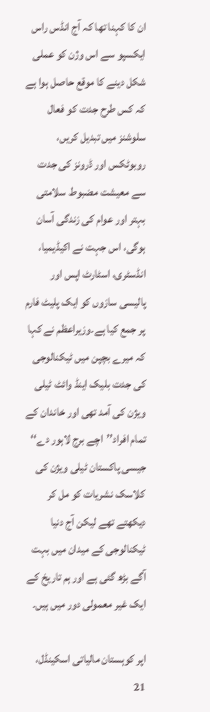ان کا کہنا تھا کہ آج انڈس راس ایکسپو سے اس وژن کو عملی شکل دینے کا موقع حاصل ہوا ہے کہ کس طرح جدت کو فعال سلوشنز میں تبدیل کریں، روبوٹکس اور ڈرونز کی جدت سے معیشت مضبوط سلامتی بہتر اور عوام کی زندگی آسان ہوگی، اس جہت نے اکیڈیمیا، انڈسٹری، اسٹارٹ اپس اور پالیسی سازوں کو ایک پلیٹ فارم پر جمع کیا ہے۔وزیراعظم نے کہا کہ میرے بچپن میں ٹیکنالوجی کی جدت بلیک اینڈ وائٹ ٹیلی ویژن کی آمد تھی اور خاندان کے تمام افراد’’اچے برج لاہور دے‘‘ جیسی پاکستان ٹیلی ویژن کی کلاسک نشریات کو مل کر دیکھتے تھے لیکن آج دنیا ٹیکنالوجی کے میدان میں بہت آگے بڑھ گئی ہے اور ہم تاریخ کے ایک غیر معمولی دور میں ہیں۔

اپر کوہستان مالیاتی اسکینڈل، 21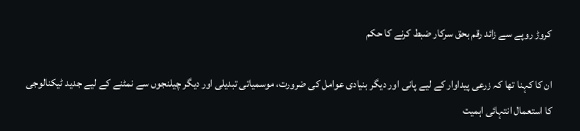کروڑ روپے سے زائد رقم بحق سرکار ضبط کرنے کا حکم

ان کا کہنا تھا کہ زرعی پیداوار کے لیے پانی اور دیگر بنیادی عوامل کی ضرورت، موسمیاتی تبدیلی اور دیگر چیلنجوں سے نمٹنے کے لیے جدید ٹیکنالوجی کا استعمال انتہائی اہمیت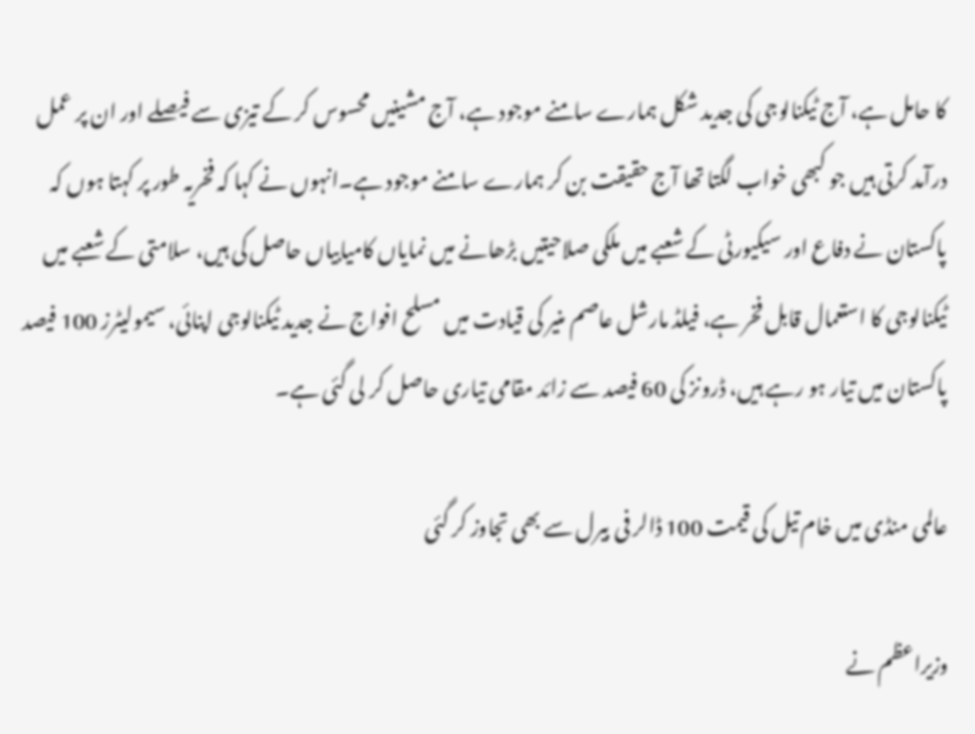کا حامل ہے، آج ٹیکنالوجی کی جدید شکل ہمارے سامنے موجود ہے، آج مشینیں محسوس کر کے تیزی سے فیصلے اور ان پر عمل درآمد کرتی ہیں جو کبھی خواب لگتا تھا آج حقیقت بن کر ہمارے سامنے موجود ہے۔انہوں نے کہا کہ فخریہ طور پر کہتا ہوں کہ پاکستان نے دفاع اور سیکیورٹی کے شعبے میں ملکی صلاحیتیں بڑھانے میں نمایاں کامیابیاں حاصل کی ہیں، سلامتی کے شعبے میں ٹیکنالوجی کا استعمال قابل فخر ہے، فیلڈ مارشل عاصم منیر کی قیادت میں مسلح افواج نے جدید ٹیکنالوجی اپنائی، سیمولیٹرز 100 فیصد پاکستان میں تیار ہو رہے ہیں، ڈرونز کی 60 فیصد سے زائد مقامی تیاری حاصل کر لی گئی ہے۔

عالمی منڈی میں خام تیل کی قیمت 100 ڈالر فی بیرل سے بھی تجاوز کر گئی

وزیراعظم نے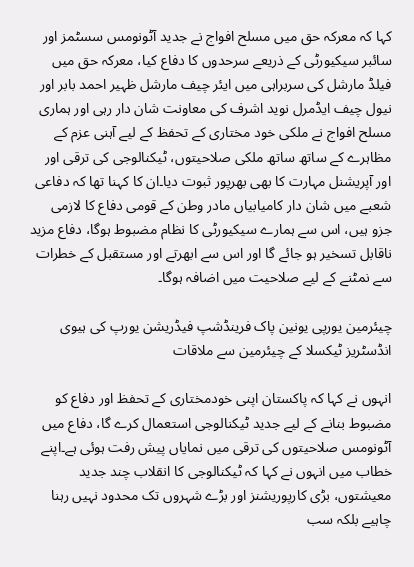کہا کہ معرکہ حق میں مسلح افواج نے جدید آٹونومس سسٹمز اور سائبر سیکیورٹی کے ذریعے سرحدوں کا دفاع کیا، معرکہ حق میں فیلڈ مارشل کی سربراہی میں ایئر چیف مارشل ظہیر احمد بابر اور نیول چیف ایڈمرل نوید اشرف کی معاونت شان دار رہی اور ہماری مسلح افواج نے ملکی خود مختاری کے تحفظ کے لیے آہنی عزم کے مظاہرے کے ساتھ ساتھ ملکی صلاحیتوں، ٹیکنالوجی کی ترقی اور اور آپریشنل مہارت کا بھی بھرپور ثبوت دیا۔ان کا کہنا تھا کہ دفاعی شعبے میں شان دار کامیابیاں مادر وطن کے قومی دفاع کا لازمی جزو ہیں، اس سے ہمارے سیکیورٹی کا نظام مضبوط ہوگا، دفاع مزید ناقابل تسخیر ہو جائے گا اور اس سے ابھرتے اور مستقبل کے خطرات سے نمٹنے کے لیے صلاحیت میں اضافہ ہوگا۔

چیئرمین یورپی یونین پاک فرینڈشپ فیڈریشن یورپ کی ہیوی انڈسٹریز ٹیکسلا کے چیئرمین سے ملاقات

انہوں نے کہا کہ پاکستان اپنی خودمختاری کے تحفظ اور دفاع کو مضبوط بنانے کے لیے جدید ٹیکنالوجی استعمال کرے گا، دفاع میں آٹونومس صلاحیتوں کی ترقی میں نمایاں پیش رفت ہوئی ہے۔اپنے خطاب میں انہوں نے کہا کہ ٹیکنالوجی کا انقلاب چند جدید معیشتوں، بڑی کارپوریشنز اور بڑے شہروں تک محدود نہیں رہنا چاہیے بلکہ سب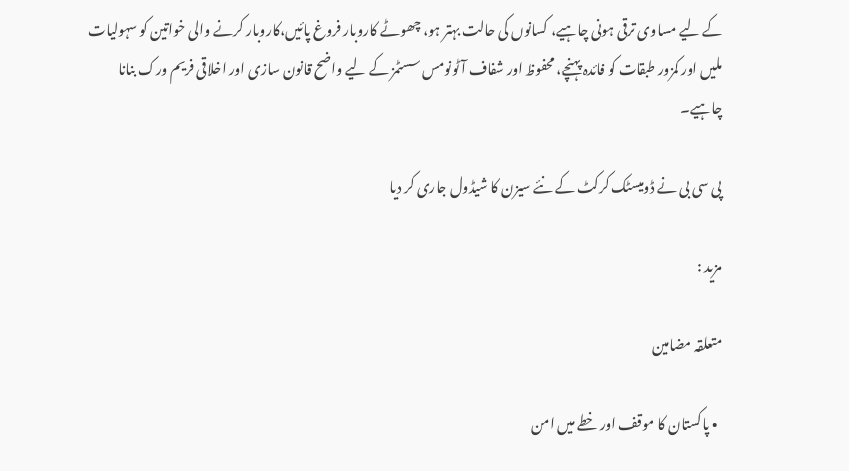کے لیے مساوی ترقی ہونی چاہیے، کسانوں کی حالت بہتر ہو، چھوٹے کاروبار فروغ پائیں،کاروبار کرنے والی خواتین کو سہولیات ملیں اور کمزور طبقات کو فائدہ پہنچے، محفوظ اور شفاف آٹونومس سسٹمز کے لیے واضح قانون سازی اور اخلاقی فریم ورک بنانا چاہیے۔

پی سی بی نے ڈومیسٹک کرکٹ کے نئے سیزن کا شیڈول جاری کر دیا

مزید :

متعلقہ مضامین

  • پاکستان کا موقف اور خطے میں امن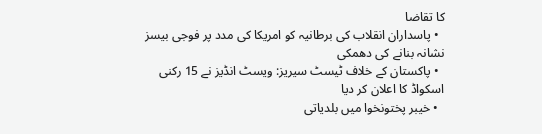کا تقاضا
  • پاسداران انقلاب کی برطانیہ کو امریکا کی مدد پر فوجی بیسز نشانہ بنانے کی دھمکی
  • پاکستان کے خلاف ٹیسٹ سیریز: ویسٹ انڈیز نے 15 رکنی اسکواڈ کا اعلان کر دیا
  • خیبر پختونخوا میں بلدیاتی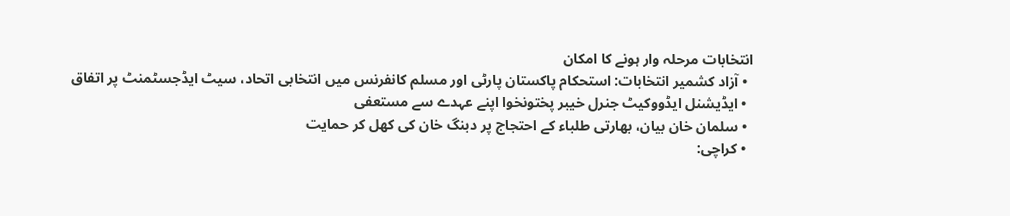انتخابات مرحلہ وار ہونے کا امکان
  • آزاد کشمیر انتخابات: استحکام پاکستان پارٹی اور مسلم کانفرنس میں انتخابی اتحاد، سیٹ ایڈجسٹمنٹ پر اتفاق
  • ایڈیشنل ایڈووکیٹ جنرل خیبر پختونخوا اپنے عہدے سے مستعفی
  • سلمان خان بیان، بھارتی طلباء کے احتجاج پر دبنگ خان کی کھل کر حمایت
  • کراچی: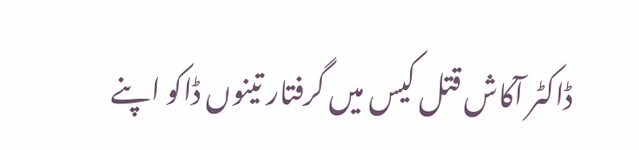ڈاکٹر آکاش قتل کیس میں گرفتار تینوں ڈاکو اپنے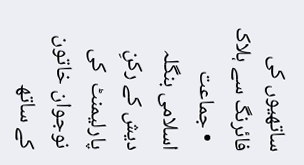ساتھیوں کی فائرنگ سے ہلاک
  • جماعت اسلامی بنگلہ دیش کے رکنِ پارلیمنٹ  کی نوجوان خاتون کے ساتھ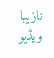نازیبا ویڈیو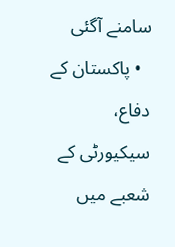سامنے آگئی
  • پاکستان کے دفاع، سیکیورٹی کے شعبے میں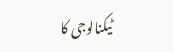ٹیکنالوجی کا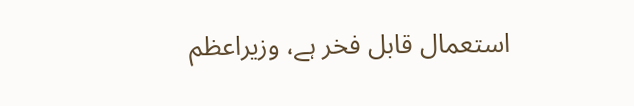استعمال قابل فخر ہے، وزیراعظم